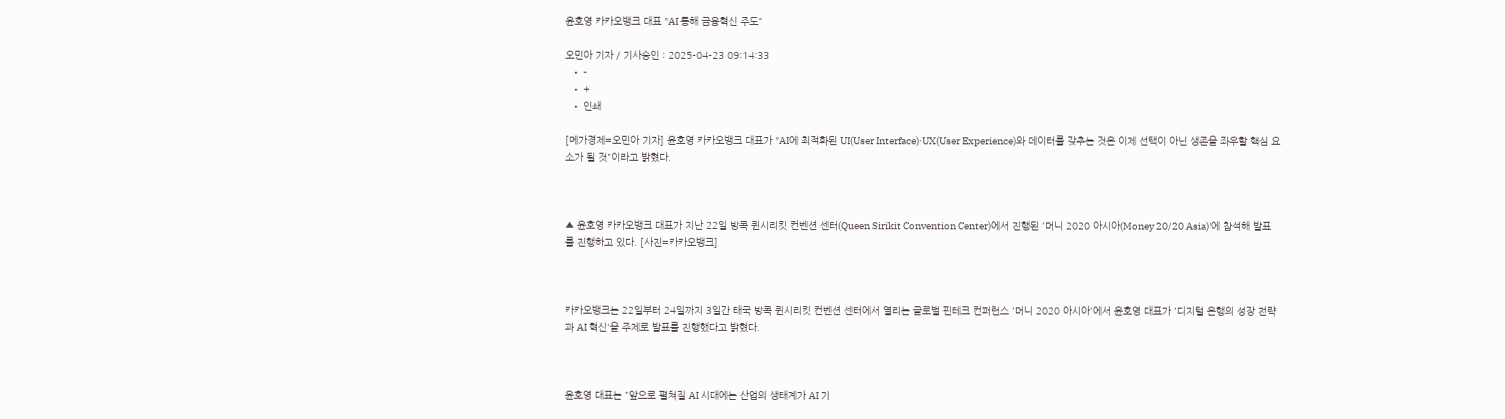윤호영 카카오뱅크 대표 "AI 통해 금융혁신 주도"

오민아 기자 / 기사승인 : 2025-04-23 09:14:33
  • -
  • +
  • 인쇄

[메가경제=오민아 기자] 윤호영 카카오뱅크 대표가 "AI에 최적화된 UI(User Interface)·UX(User Experience)와 데이터를 갖추는 것은 이제 선택이 아닌 생존을 좌우할 핵심 요소가 될 것"이라고 밝혔다.



▲ 윤호영 카카오뱅크 대표가 지난 22일 방콕 퀸시리킷 컨벤션 센터(Queen Sirikit Convention Center)에서 진행된 '머니 2020 아시아(Money 20/20 Asia)'에 참석해 발표를 진행하고 있다. [사진=카카오뱅크]



카카오뱅크는 22일부터 24일까지 3일간 태국 방콕 퀸시리킷 컨벤션 센터에서 열리는 글로벌 핀테크 컨퍼런스 '머니 2020 아시아'에서 윤호영 대표가 '디지털 은행의 성장 전략과 AI 혁신'을 주제로 발표를 진행했다고 밝혔다.



윤호영 대표는 "앞으로 펼쳐질 AI 시대에는 산업의 생태계가 AI 기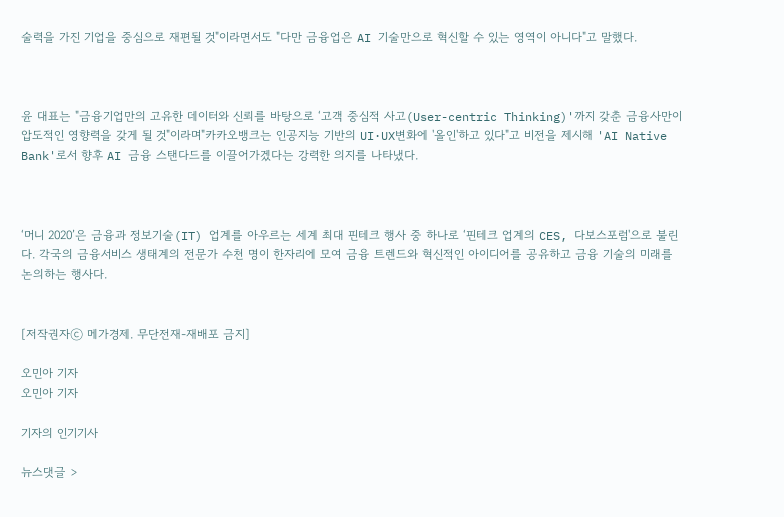술력을 가진 기업을 중심으로 재편될 것"이라면서도 "다만 금융업은 AI 기술만으로 혁신할 수 있는 영역이 아니다"고 말했다.



윤 대표는 "금융기업만의 고유한 데이터와 신뢰를 바탕으로 ‘고객 중심적 사고(User-centric Thinking)'까지 갖춘 금융사만이 압도적인 영향력을 갖게 될 것"이라며"카카오뱅크는 인공지능 기반의 UI·UX변화에 '올인'하고 있다"고 비전을 제시해 'AI Native Bank'로서 향후 AI 금융 스탠다드를 이끌어가겠다는 강력한 의지를 나타냈다.



‘머니 2020’은 금융과 정보기술(IT) 업계를 아우르는 세계 최대 핀테크 행사 중 하나로 ‘핀테크 업계의 CES, 다보스포럼'으로 불린다. 각국의 금융서비스 생태계의 전문가 수천 명이 한자리에 모여 금융 트렌드와 혁신적인 아이디어를 공유하고 금융 기술의 미래를 논의하는 행사다.


[저작권자ⓒ 메가경제. 무단전재-재배포 금지]

오민아 기자
오민아 기자

기자의 인기기사

뉴스댓글 >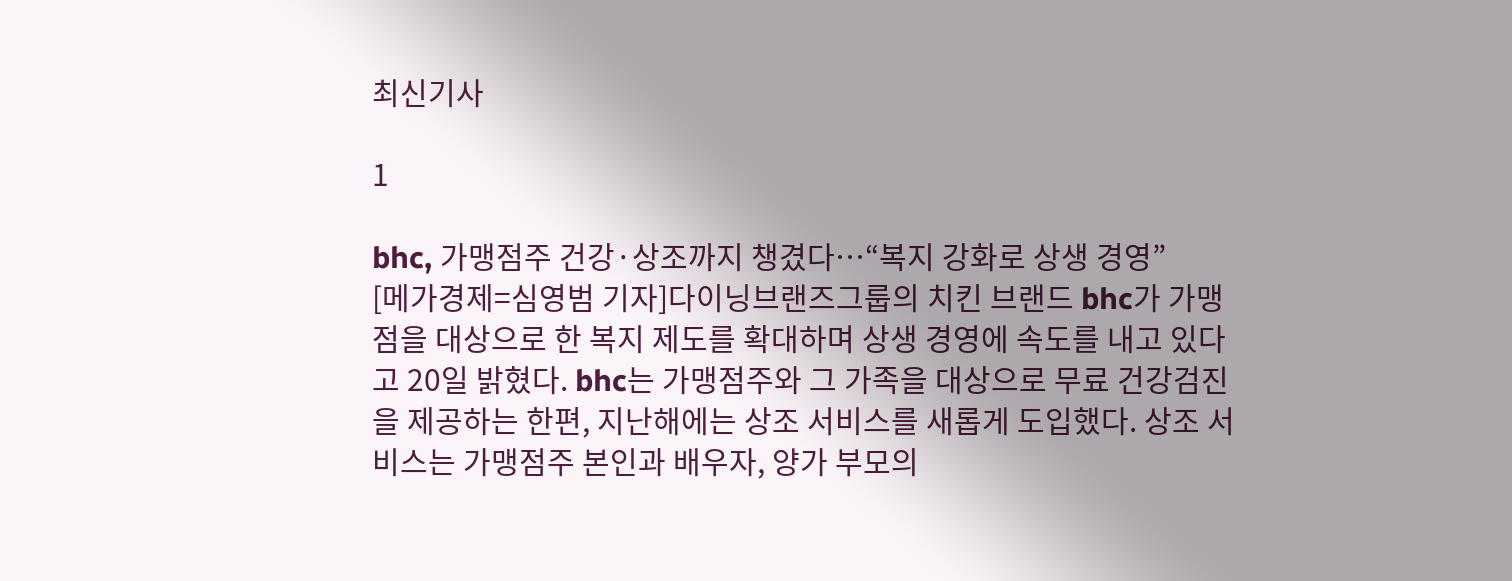최신기사

1

bhc, 가맹점주 건강·상조까지 챙겼다…“복지 강화로 상생 경영”
[메가경제=심영범 기자]다이닝브랜즈그룹의 치킨 브랜드 bhc가 가맹점을 대상으로 한 복지 제도를 확대하며 상생 경영에 속도를 내고 있다고 20일 밝혔다. bhc는 가맹점주와 그 가족을 대상으로 무료 건강검진을 제공하는 한편, 지난해에는 상조 서비스를 새롭게 도입했다. 상조 서비스는 가맹점주 본인과 배우자, 양가 부모의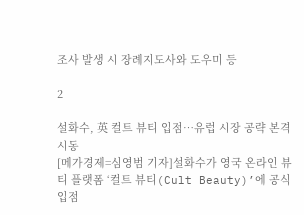조사 발생 시 장례지도사와 도우미 등

2

설화수, 英 컬트 뷰티 입점…유럽 시장 공략 본격 시동
[메가경제=심영범 기자]설화수가 영국 온라인 뷰티 플랫폼 ‘컬트 뷰티(Cult Beauty)’에 공식 입점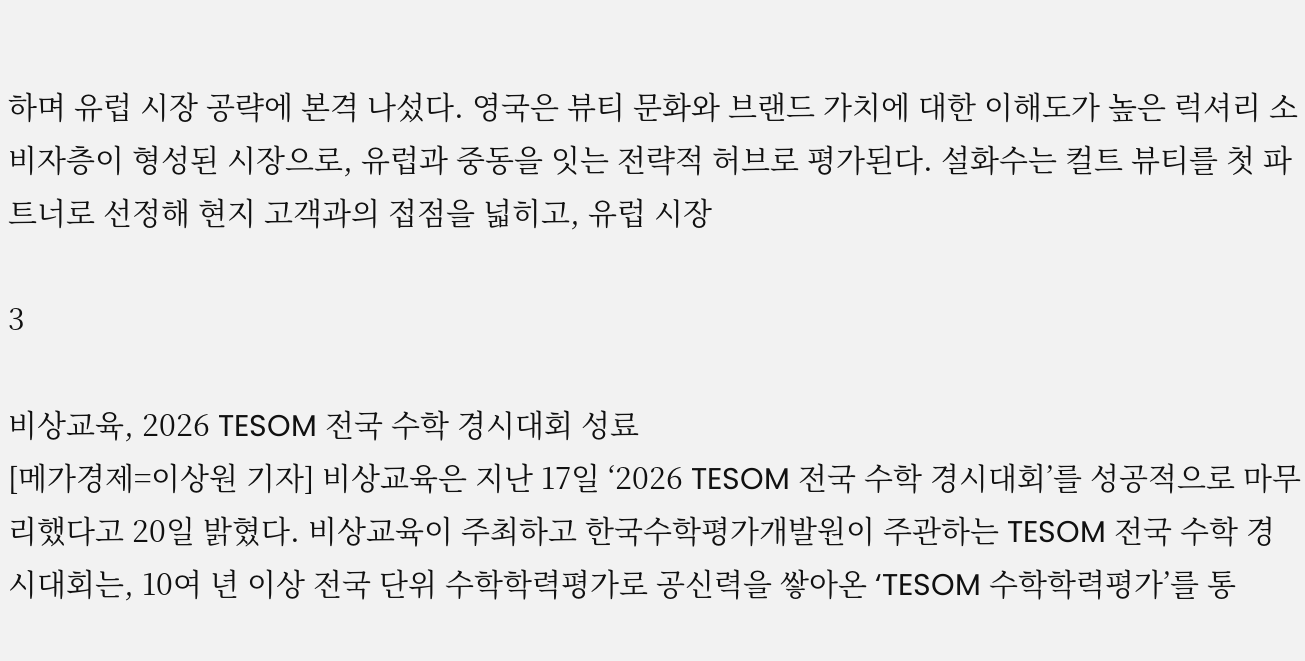하며 유럽 시장 공략에 본격 나섰다. 영국은 뷰티 문화와 브랜드 가치에 대한 이해도가 높은 럭셔리 소비자층이 형성된 시장으로, 유럽과 중동을 잇는 전략적 허브로 평가된다. 설화수는 컬트 뷰티를 첫 파트너로 선정해 현지 고객과의 접점을 넓히고, 유럽 시장

3

비상교육, 2026 TESOM 전국 수학 경시대회 성료
[메가경제=이상원 기자] 비상교육은 지난 17일 ‘2026 TESOM 전국 수학 경시대회’를 성공적으로 마무리했다고 20일 밝혔다. 비상교육이 주최하고 한국수학평가개발원이 주관하는 TESOM 전국 수학 경시대회는, 10여 년 이상 전국 단위 수학학력평가로 공신력을 쌓아온 ‘TESOM 수학학력평가’를 통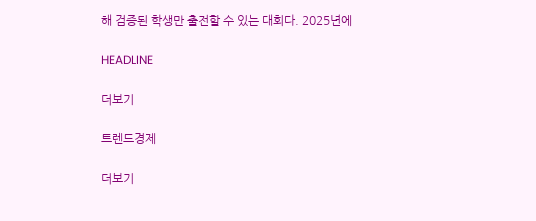해 검증된 학생만 출전할 수 있는 대회다. 2025년에

HEADLINE

더보기

트렌드경제

더보기